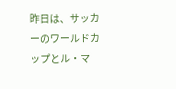昨日は、サッカーのワールドカップとル・マ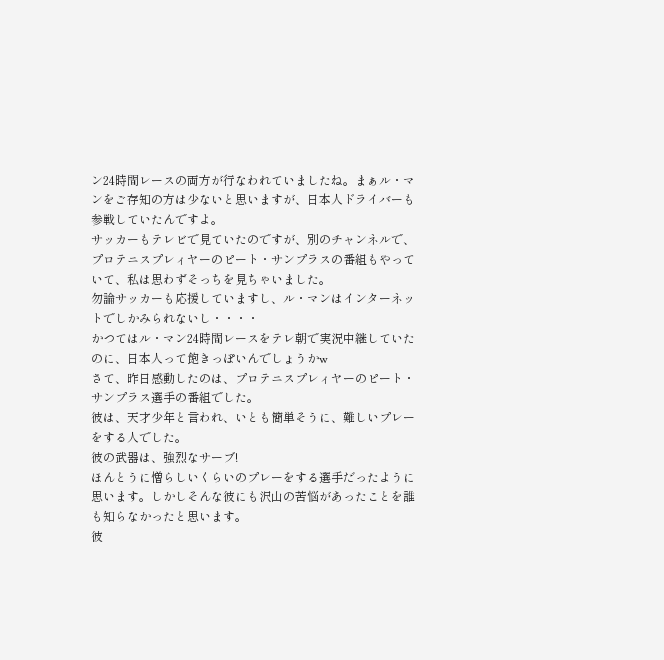ン24時間レースの両方が行なわれていましたね。まぁル・マンをご存知の方は少ないと思いますが、日本人ドライバーも参戦していたんですよ。
サッカーもテレビで見ていたのですが、別のチャンネルで、プロテニスプレィヤーのピート・サンプラスの番組もやっていて、私は思わずそっちを見ちゃいました。
勿論サッカーも応援していますし、ル・マンはインターネットでしかみられないし・・・・
かつてはル・マン24時間レースをテレ朝で実況中継していたのに、日本人って飽きっぽいんでしょうかw
さて、昨日感動したのは、プロテニスプレィヤーのピート・サンプラス選手の番組でした。
彼は、天才少年と言われ、いとも簡単そうに、難しいプレーをする人でした。
彼の武器は、強烈なサーブ!
ほんとうに憎らしいくらいのプレーをする選手だったように思います。しかしそんな彼にも沢山の苦悩があったことを誰も知らなかったと思います。
彼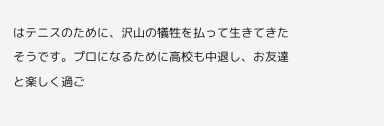はテニスのために、沢山の犠牲を払って生きてきたそうです。プロになるために高校も中退し、お友達と楽しく過ご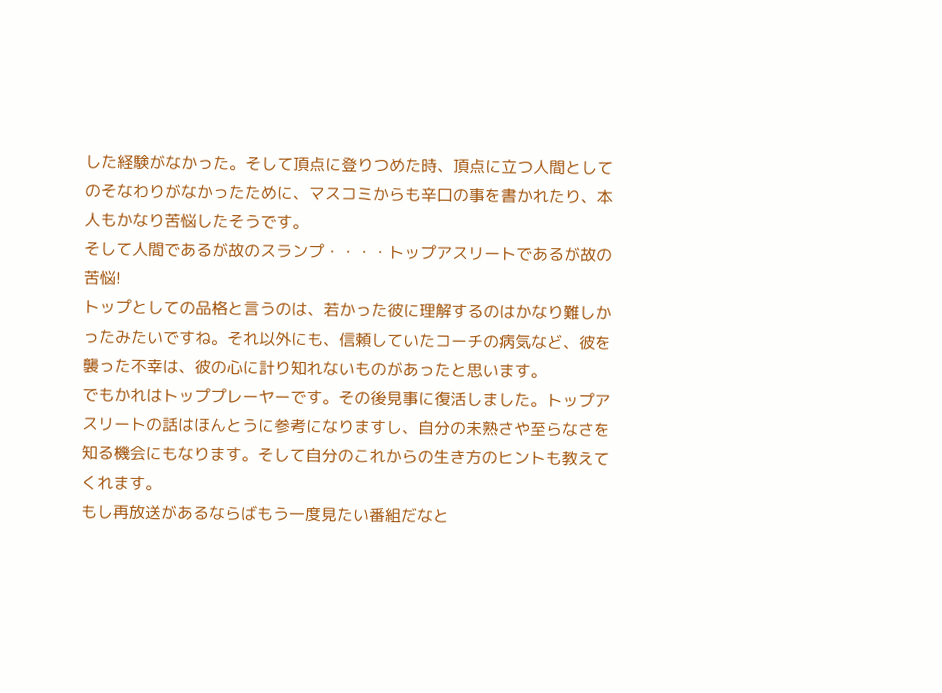した経験がなかった。そして頂点に登りつめた時、頂点に立つ人間としてのそなわりがなかったために、マスコミからも辛口の事を書かれたり、本人もかなり苦悩したそうです。
そして人間であるが故のスランプ・・・・トップアスリートであるが故の苦悩!
トップとしての品格と言うのは、若かった彼に理解するのはかなり難しかったみたいですね。それ以外にも、信頼していたコーチの病気など、彼を襲った不幸は、彼の心に計り知れないものがあったと思います。
でもかれはトッププレーヤーです。その後見事に復活しました。トップアスリートの話はほんとうに参考になりますし、自分の未熟さや至らなさを知る機会にもなります。そして自分のこれからの生き方のヒントも教えてくれます。
もし再放送があるならばもう一度見たい番組だなと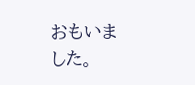おもいました。